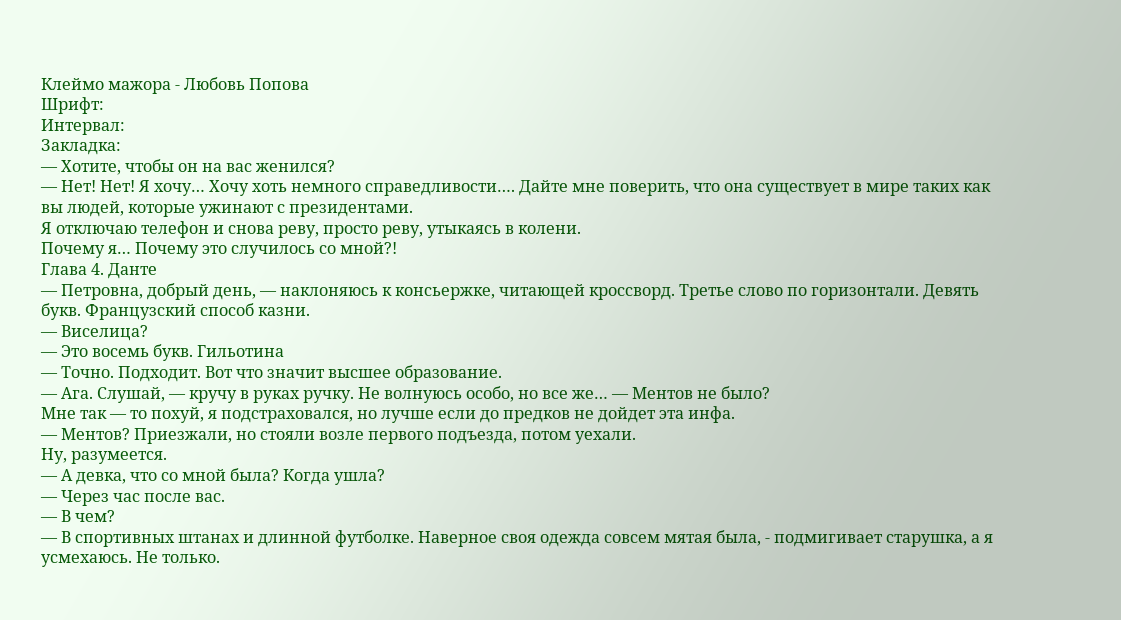Клеймо мажора - Любовь Попова
Шрифт:
Интервал:
Закладка:
— Хотите, чтобы он на вас женился?
— Нет! Нет! Я хочу… Хочу хоть немного справедливости…. Дайте мне поверить, что она существует в мире таких как вы людей, которые ужинают с президентами.
Я отключаю телефон и снова реву, просто реву, утыкаясь в колени.
Почему я… Почему это случилось со мной?!
Глава 4. Данте
— Петровна, добрый день, — наклоняюсь к консьержке, читающей кроссворд. Третье слово по горизонтали. Девять букв. Французский способ казни.
— Виселица?
— Это восемь букв. Гильотина
— Точно. Подходит. Вот что значит высшее образование.
— Ага. Слушай, — кручу в руках ручку. Не волнуюсь особо, но все же… — Ментов не было?
Мне так — то похуй, я подстраховался, но лучше если до предков не дойдет эта инфа.
— Ментов? Приезжали, но стояли возле первого подъезда, потом уехали.
Ну, разумеется.
— А девка, что со мной была? Когда ушла?
— Через час после вас.
— В чем?
— В спортивных штанах и длинной футболке. Наверное своя одежда совсем мятая была, - подмигивает старушка, а я усмехаюсь. Не только.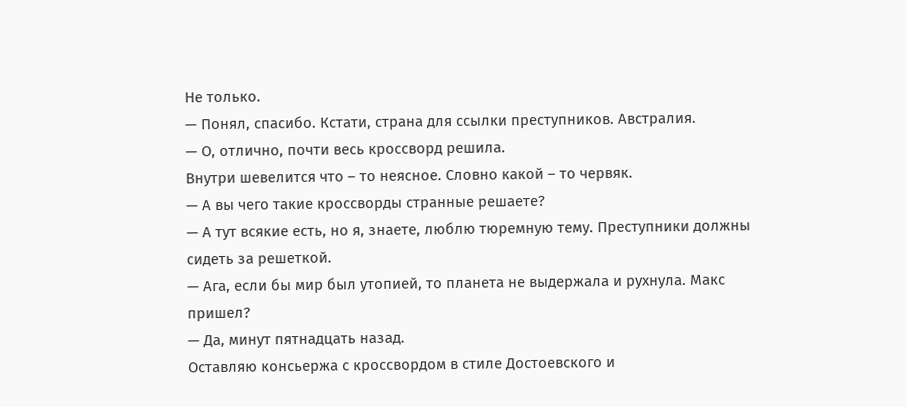Не только.
— Понял, спасибо. Кстати, страна для ссылки преступников. Австралия.
— О, отлично, почти весь кроссворд решила.
Внутри шевелится что – то неясное. Словно какой – то червяк.
— А вы чего такие кроссворды странные решаете?
— А тут всякие есть, но я, знаете, люблю тюремную тему. Преступники должны сидеть за решеткой.
— Ага, если бы мир был утопией, то планета не выдержала и рухнула. Макс пришел?
— Да, минут пятнадцать назад.
Оставляю консьержа с кроссвордом в стиле Достоевского и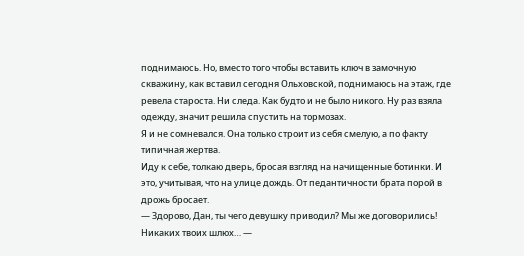поднимаюсь. Но, вместо того чтобы вставить ключ в замочную скважину, как вставил сегодня Ольховской, поднимаюсь на этаж, где ревела староста. Ни следа. Как будто и не было никого. Ну раз взяла одежду, значит решила спустить на тормозах.
Я и не сомневался. Она только строит из себя смелую, а по факту типичная жертва.
Иду к себе, толкаю дверь, бросая взгляд на начищенные ботинки. И это, учитывая, что на улице дождь. От педантичности брата порой в дрожь бросает.
— Здорово, Дан, ты чего девушку приводил? Мы же договорились! Никаких твоих шлюх… —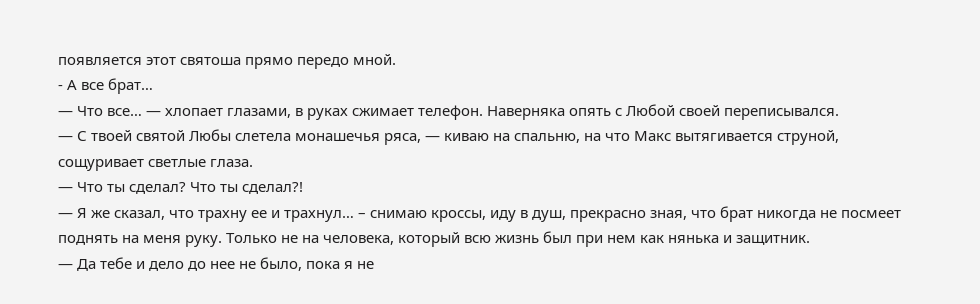появляется этот святоша прямо передо мной.
- А все брат…
— Что все… — хлопает глазами, в руках сжимает телефон. Наверняка опять с Любой своей переписывался.
— С твоей святой Любы слетела монашечья ряса, — киваю на спальню, на что Макс вытягивается струной, сощуривает светлые глаза.
— Что ты сделал? Что ты сделал?!
— Я же сказал, что трахну ее и трахнул… – снимаю кроссы, иду в душ, прекрасно зная, что брат никогда не посмеет поднять на меня руку. Только не на человека, который всю жизнь был при нем как нянька и защитник.
— Да тебе и дело до нее не было, пока я не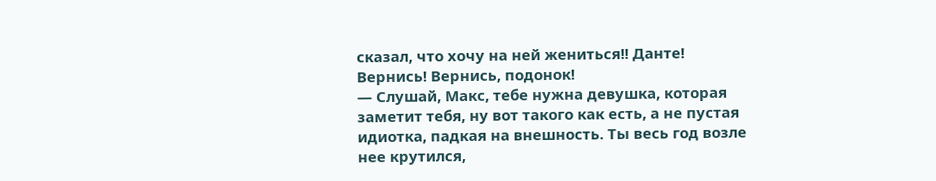сказал, что хочу на ней жениться!! Данте! Вернись! Вернись, подонок!
— Слушай, Макс, тебе нужна девушка, которая заметит тебя, ну вот такого как есть, а не пустая идиотка, падкая на внешность. Ты весь год возле нее крутился,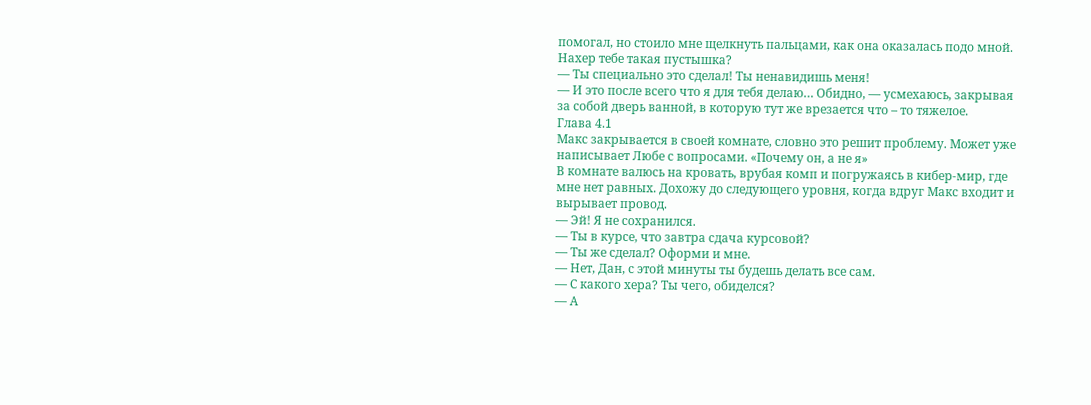помогал, но стоило мне щелкнуть пальцами, как она оказалась подо мной. Нахер тебе такая пустышка?
— Ты специально это сделал! Ты ненавидишь меня!
— И это после всего что я для тебя делаю… Обидно, — усмехаюсь, закрывая за собой дверь ванной, в которую тут же врезается что – то тяжелое.
Глава 4.1
Макс закрывается в своей комнате, словно это решит проблему. Может уже написывает Любе с вопросами. «Почему он, а не я»
В комнате валюсь на кровать, врубая комп и погружаясь в кибер-мир, где мне нет равных. Дохожу до следующего уровня, когда вдруг Макс входит и вырывает провод.
— Эй! Я не сохранился.
— Ты в курсе, что завтра сдача курсовой?
— Ты же сделал? Оформи и мне.
— Нет, Дан, с этой минуты ты будешь делать все сам.
— С какого хера? Ты чего, обиделся?
— А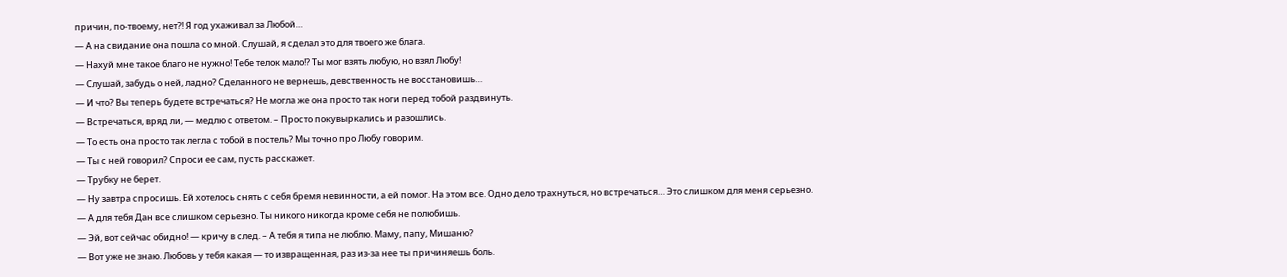причин, по-твоему, нет?! Я год ухаживал за Любой…
— А на свидание она пошла со мной. Слушай, я сделал это для твоего же блага.
— Нахуй мне такое благо не нужно! Тебе телок мало!? Ты мог взять любую, но взял Любу!
— Слушай, забудь о ней, ладно? Сделанного не вернешь, девственность не восстановишь…
— И что? Вы теперь будете встречаться? Не могла же она просто так ноги перед тобой раздвинуть.
— Встречаться, вряд ли, — медлю с ответом. – Просто покувыркались и разошлись.
— То есть она просто так легла с тобой в постель? Мы точно про Любу говорим.
— Ты с ней говорил? Спроси ее сам, пусть расскажет.
— Трубку не берет.
— Ну завтра спросишь. Ей хотелось снять с себя бремя невинности, а ей помог. На этом все. Одно дело трахнуться, но встречаться… Это слишком для меня серьезно.
— А для тебя Дан все слишком серьезно. Ты никого никогда кроме себя не полюбишь.
— Эй, вот сейчас обидно! — кричу в след. – А тебя я типа не люблю. Маму, папу, Мишаню?
— Вот уже не знаю. Любовь у тебя какая — то извращенная, раз из-за нее ты причиняешь боль.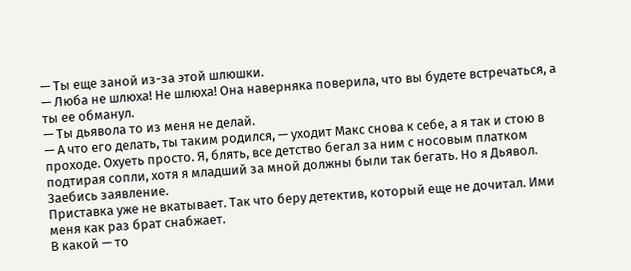— Ты еще заной из-за этой шлюшки.
— Люба не шлюха! Не шлюха! Она наверняка поверила, что вы будете встречаться, а ты ее обманул.
— Ты дьявола то из меня не делай.
— А что его делать, ты таким родился, — уходит Макс снова к себе, а я так и стою в проходе. Охуеть просто. Я, блять, все детство бегал за ним с носовым платком подтирая сопли, хотя я младший за мной должны были так бегать. Но я Дьявол. Заебись заявление.
Приставка уже не вкатывает. Так что беру детектив, который еще не дочитал. Ими меня как раз брат снабжает.
В какой — то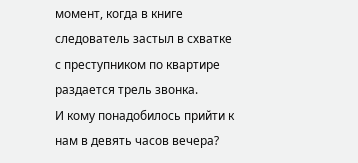момент, когда в книге следователь застыл в схватке с преступником по квартире раздается трель звонка.
И кому понадобилось прийти к нам в девять часов вечера?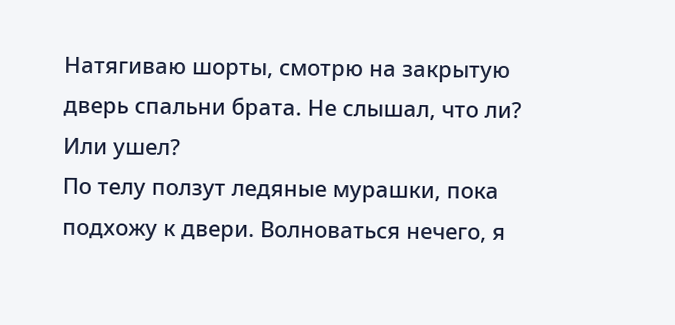Натягиваю шорты, смотрю на закрытую дверь спальни брата. Не слышал, что ли? Или ушел?
По телу ползут ледяные мурашки, пока подхожу к двери. Волноваться нечего, я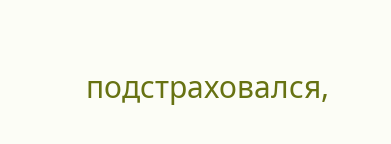подстраховался,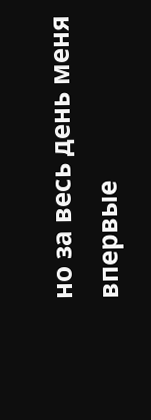но за весь день меня впервые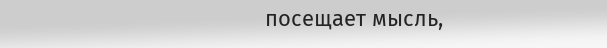посещает мысль,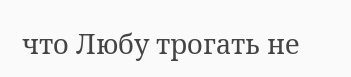что Любу трогать не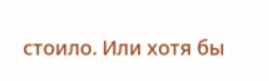стоило. Или хотя бы